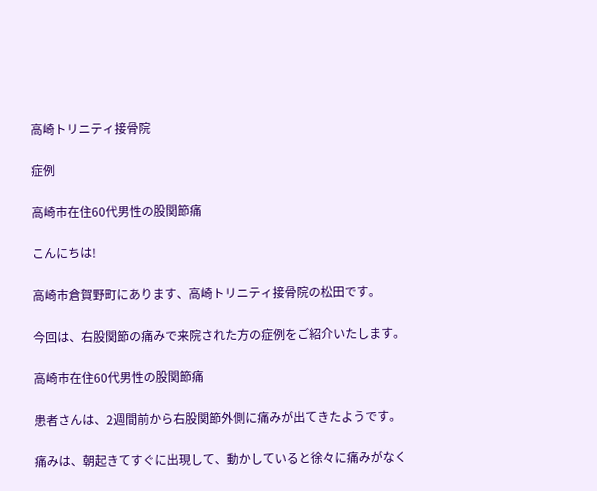高崎トリニティ接骨院

症例

高崎市在住60代男性の股関節痛

こんにちは!

高崎市倉賀野町にあります、高崎トリニティ接骨院の松田です。

今回は、右股関節の痛みで来院された方の症例をご紹介いたします。

高崎市在住60代男性の股関節痛

患者さんは、2週間前から右股関節外側に痛みが出てきたようです。

痛みは、朝起きてすぐに出現して、動かしていると徐々に痛みがなく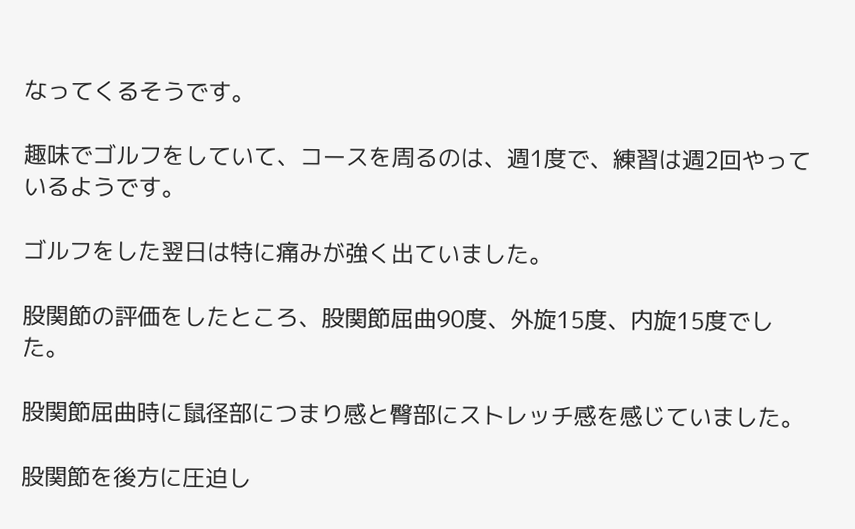なってくるそうです。

趣味でゴルフをしていて、コースを周るのは、週1度で、練習は週2回やっているようです。

ゴルフをした翌日は特に痛みが強く出ていました。

股関節の評価をしたところ、股関節屈曲90度、外旋15度、内旋15度でした。

股関節屈曲時に鼠径部につまり感と臀部にストレッチ感を感じていました。

股関節を後方に圧迫し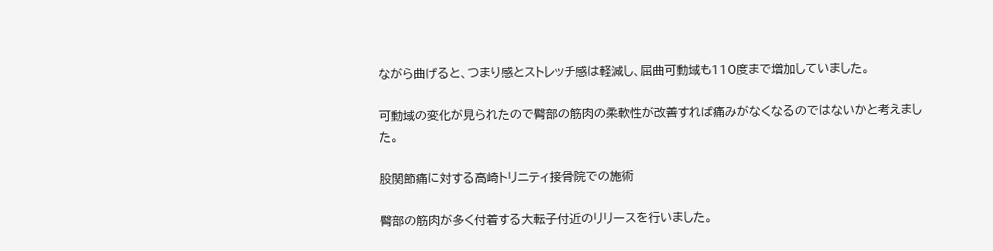ながら曲げると、つまり感とストレッチ感は軽減し、屈曲可動域も110度まで増加していました。

可動域の変化が見られたので臀部の筋肉の柔軟性が改善すれば痛みがなくなるのではないかと考えました。

股関節痛に対する高崎トリニティ接骨院での施術

臀部の筋肉が多く付着する大転子付近のリリースを行いました。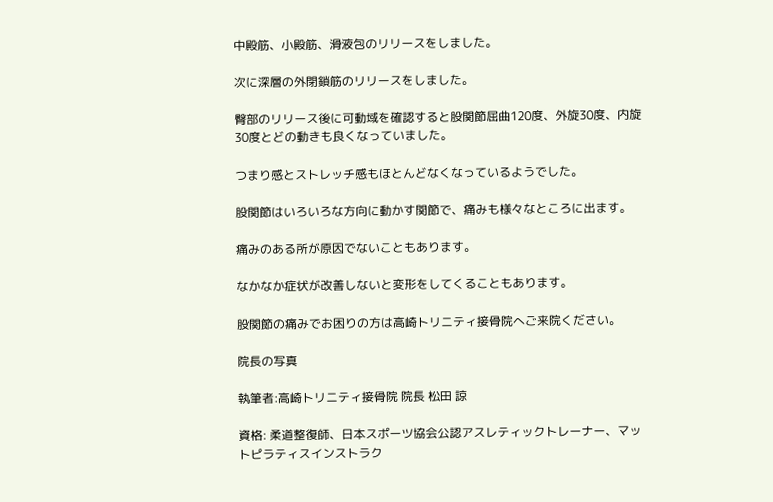中殿筋、小殿筋、滑液包のリリースをしました。

次に深層の外閉鎖筋のリリースをしました。

臀部のリリース後に可動域を確認すると股関節屈曲120度、外旋30度、内旋30度とどの動きも良くなっていました。

つまり感とストレッチ感もほとんどなくなっているようでした。

股関節はいろいろな方向に動かす関節で、痛みも様々なところに出ます。

痛みのある所が原因でないこともあります。

なかなか症状が改善しないと変形をしてくることもあります。

股関節の痛みでお困りの方は高崎トリニティ接骨院へご来院ください。

院長の写真

執筆者:高崎トリニティ接骨院 院長 松田 諒

資格: 柔道整復師、日本スポーツ協会公認アスレティックトレーナー、マットピラティスインストラク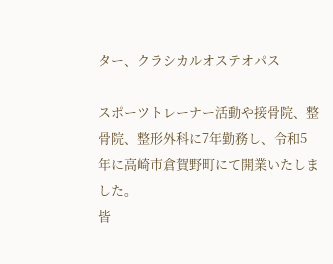ター、クラシカルオステオパス

スポーツトレーナー活動や接骨院、整骨院、整形外科に7年勤務し、令和5年に高崎市倉賀野町にて開業いたしました。
皆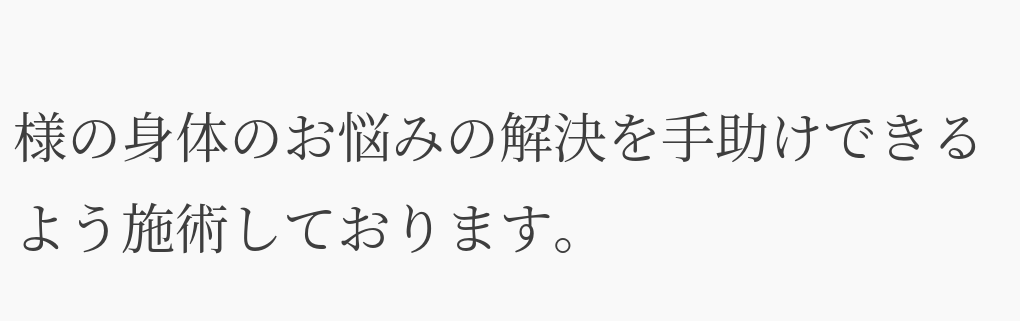様の身体のお悩みの解決を手助けできるよう施術しております。